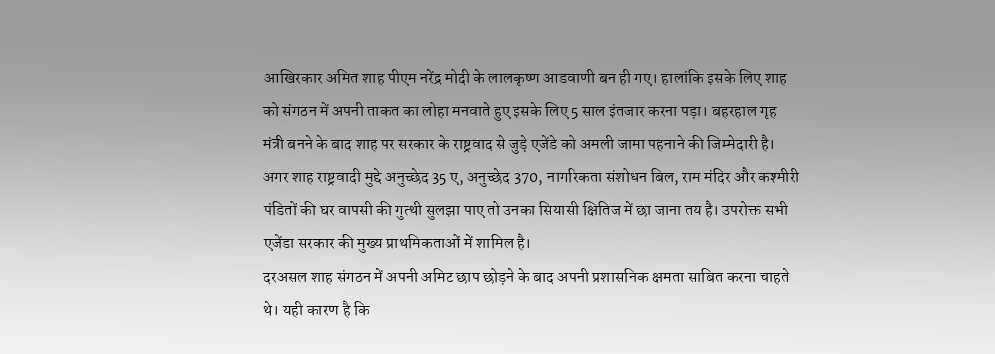आखिरकार अमित शाह पीएम नरेंद्र मोदी के लालकृष्ण आडवाणी बन ही गए। हालांकि इसके लिए शाह को संगठन में अपनी ताकत का लोहा मनवाते हुए इसके लिए 5 साल इंतजार करना पड़ा। बहरहाल गृह मंत्री बनने के बाद शाह पर सरकार के राष्ट्रवाद से जुड़े एजेंडे को अमली जामा पहनाने की जिम्मेदारी है।
अगर शाह राष्ट्रवादी मुद्दे अनुच्छेद 35 ए, अनुच्छेद 370, नागरिकता संशोधन बिल, राम मंदिर और कश्मीरी पंडितों की घर वापसी की गुत्थी सुलझा पाए तो उनका सियासी क्षितिज में छा जाना तय है। उपरोक्त सभी एजेंडा सरकार की मुख्य प्राथमिकताओं में शामिल है।
दरअसल शाह संगठन में अपनी अमिट छाप छोड़ने के बाद अपनी प्रशासनिक क्षमता साबित करना चाहते थे। यही कारण है कि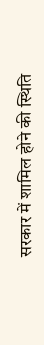सरकार में शामिल होने की स्थिति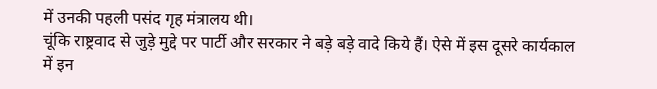में उनकी पहली पसंद गृह मंत्रालय थी।
चूंकि राष्ट्रवाद से जुड़े मुद्दे पर पार्टी और सरकार ने बड़े बड़े वादे किये हैं। ऐसे में इस दूसरे कार्यकाल में इन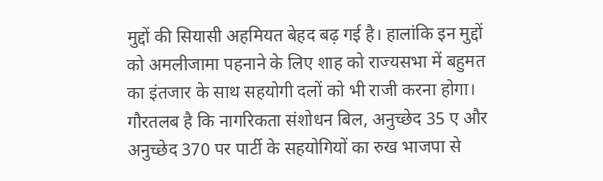मुद्दों की सियासी अहमियत बेहद बढ़ गई है। हालांकि इन मुद्दों को अमलीजामा पहनाने के लिए शाह को राज्यसभा में बहुमत का इंतजार के साथ सहयोगी दलों को भी राजी करना होगा। गौरतलब है कि नागरिकता संशोधन बिल, अनुच्छेद 35 ए और अनुच्छेद 370 पर पार्टी के सहयोगियों का रुख भाजपा से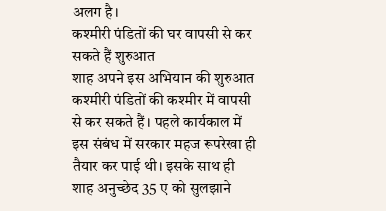अलग है।
कश्मीरी पंडितों की घर वापसी से कर सकते हैं शुरुआत
शाह अपने इस अभियान की शुरुआत कश्मीरी पंडितों की कश्मीर में वापसी से कर सकते हैं। पहले कार्यकाल में इस संबंध में सरकार महज रूपरेखा ही तैयार कर पाई थी। इसके साथ ही शाह अनुच्छेद 35 ए को सुलझाने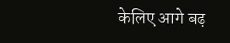केलिए आगे बढ़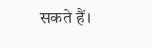सकते हैं।